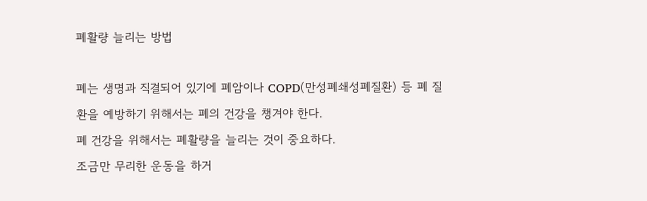폐활량 늘리는 방법

폐는 생명과 직결되어 있기에 폐암이나 COPD(만성폐쇄성폐질환) 등 폐 질환을 예방하기 위해서는 폐의 건강을 챙겨야 한다.
폐 건강을 위해서는 폐활량을 늘리는 것이 중요하다.
조금만 무리한 운동을 하거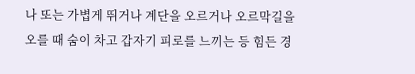나 또는 가볍게 뛰거나 계단을 오르거나 오르막길을 오를 때 숨이 차고 갑자기 피로를 느끼는 등 힘든 경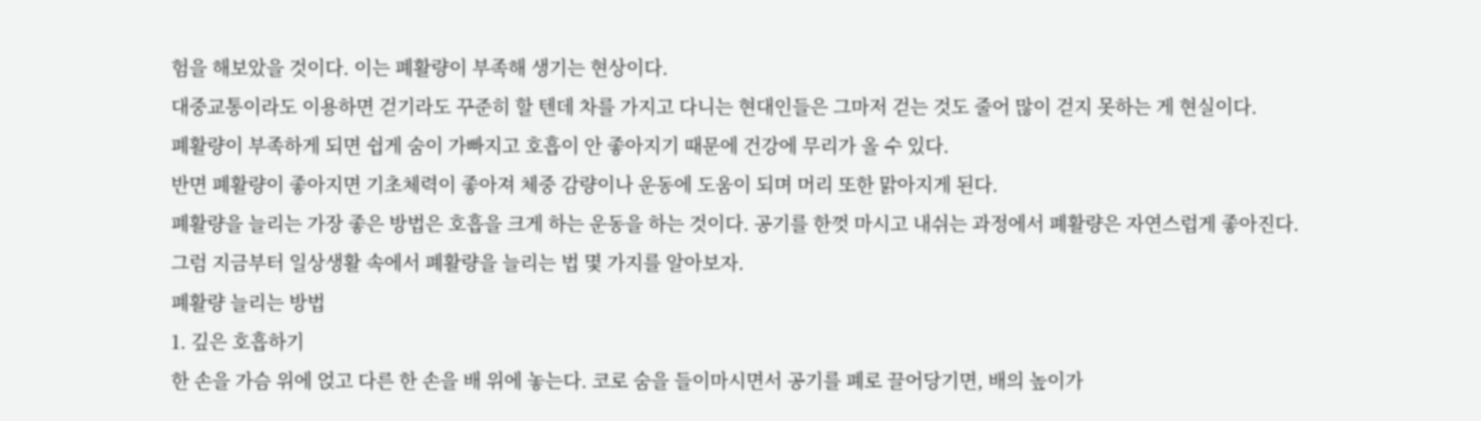험을 해보았을 것이다. 이는 폐활량이 부족해 생기는 현상이다.
대중교통이라도 이용하면 걷기라도 꾸준히 할 텐데 차를 가지고 다니는 현대인들은 그마저 걷는 것도 줄어 많이 걷지 못하는 게 현실이다.
폐활량이 부족하게 되면 쉽게 숨이 가빠지고 호흡이 안 좋아지기 때문에 건강에 무리가 올 수 있다.
반면 폐활량이 좋아지면 기초체력이 좋아져 체중 감량이나 운동에 도움이 되며 머리 또한 맑아지게 된다.
폐활량을 늘리는 가장 좋은 방법은 호흡을 크게 하는 운동을 하는 것이다. 공기를 한껏 마시고 내쉬는 과정에서 폐활량은 자연스럽게 좋아진다.
그럼 지금부터 일상생활 속에서 폐활량을 늘리는 법 몇 가지를 알아보자.
폐활량 늘리는 방법
1. 깊은 호흡하기
한 손을 가슴 위에 얹고 다른 한 손을 배 위에 놓는다. 코로 숨을 들이마시면서 공기를 폐로 끌어당기면, 배의 높이가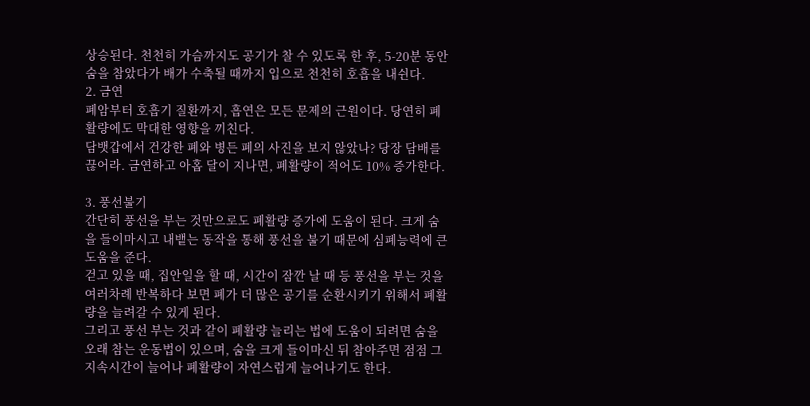상승된다. 천천히 가슴까지도 공기가 찰 수 있도록 한 후, 5-20분 동안 숨을 참았다가 배가 수축될 때까지 입으로 천천히 호흡을 내쉰다.
2. 금연
폐암부터 호흡기 질환까지, 흡연은 모든 문제의 근원이다. 당연히 폐활량에도 막대한 영향을 끼친다.
담뱃갑에서 건강한 폐와 병든 폐의 사진을 보지 않았나? 당장 담배를 끊어라. 금연하고 아홉 달이 지나면, 폐활량이 적어도 10% 증가한다.

3. 풍선불기
간단히 풍선을 부는 것만으로도 폐활량 증가에 도움이 된다. 크게 숨을 들이마시고 내뱉는 동작을 통해 풍선을 불기 때문에 심폐능력에 큰 도움을 준다.
걷고 있을 때, 집안일을 할 때, 시간이 잠깐 날 때 등 풍선을 부는 것을 여러차례 반복하다 보면 폐가 더 많은 공기를 순환시키기 위해서 폐활량을 늘려갈 수 있게 된다.
그리고 풍선 부는 것과 같이 폐활량 늘리는 법에 도움이 되려면 숨을 오래 참는 운동법이 있으며, 숨을 크게 들이마신 뒤 참아주면 점점 그 지속시간이 늘어나 폐활량이 자연스럽게 늘어나기도 한다.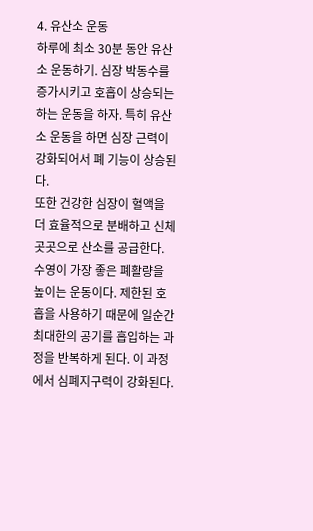4. 유산소 운동
하루에 최소 30분 동안 유산소 운동하기. 심장 박동수를 증가시키고 호흡이 상승되는 하는 운동을 하자. 특히 유산소 운동을 하면 심장 근력이 강화되어서 폐 기능이 상승된다.
또한 건강한 심장이 혈액을 더 효율적으로 분배하고 신체 곳곳으로 산소를 공급한다.
수영이 가장 좋은 폐활량을 높이는 운동이다. 제한된 호흡을 사용하기 때문에 일순간 최대한의 공기를 흡입하는 과정을 반복하게 된다. 이 과정에서 심폐지구력이 강화된다.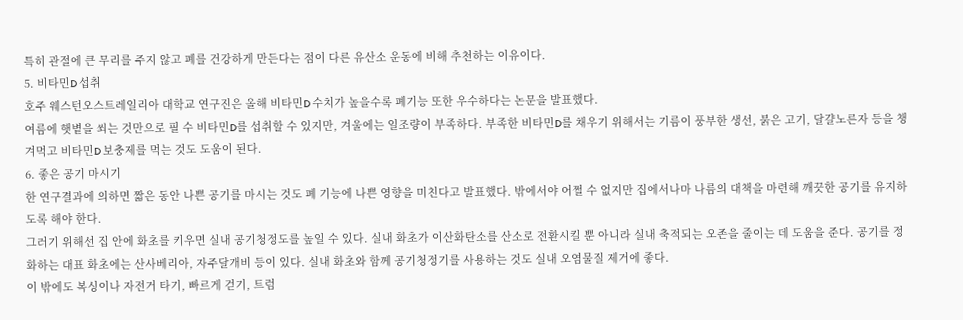특히 관절에 큰 무리를 주지 않고 폐를 건강하게 만든다는 점이 다른 유산소 운동에 비해 추천하는 이유이다.
5. 비타민D 섭취
호주 웨스턴오스트레일리아 대학교 연구진은 올해 비타민D 수치가 높을수록 폐기능 또한 우수하다는 논문을 발표했다.
여름에 햇볕을 쐬는 것만으로 필 수 비타민D를 섭취할 수 있지만, 겨울에는 일조량이 부족하다. 부족한 비타민D를 채우기 위해서는 기름이 풍부한 생선, 붉은 고기, 달걀노른자 등을 챙겨먹고 비타민D 보충제를 먹는 것도 도움이 된다.
6. 좋은 공기 마시기
한 연구결과에 의하면 짧은 동안 나쁜 공기를 마시는 것도 폐 기능에 나쁜 영향을 미친다고 발표했다. 밖에서야 어쩔 수 없지만 집에서나마 나름의 대책을 마련해 깨끗한 공기를 유지하도록 해야 한다.
그러기 위해선 집 안에 화초를 키우면 실내 공기청정도를 높일 수 있다. 실내 화초가 이산화탄소를 산소로 전환시킬 뿐 아니라 실내 축적되는 오존을 줄이는 데 도움을 준다. 공기를 정화하는 대표 화초에는 산사베리아, 자주달개비 등이 있다. 실내 화초와 함께 공기청정기를 사용하는 것도 실내 오염물질 제거에 좋다.
이 밖에도 복싱이나 자전거 타기, 빠르게 걷기, 트럼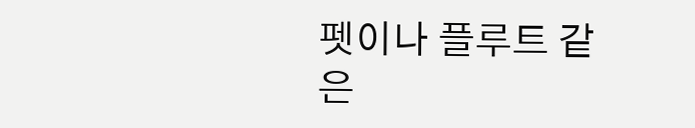펫이나 플루트 같은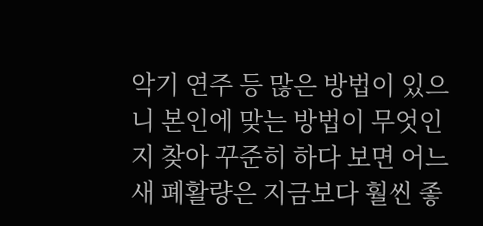악기 연주 등 많은 방법이 있으니 본인에 맞는 방법이 무엇인지 찾아 꾸준히 하다 보면 어느새 폐활량은 지금보다 훨씬 좋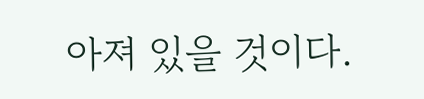아져 있을 것이다.